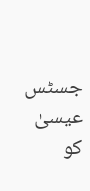جسٹس عیسیٰ کو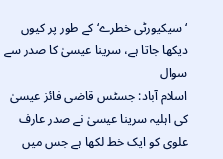‘سیکیورٹی خطرے‘ کے طور پر کیوں دیکھا جاتا ہے، سرینا عیسیٰ کا صدر سے سوال
اسلام آباد: جسٹس قاضی فائز عیسیٰ کی اہلیہ سرینا عیسیٰ نے صدر عارف علوی کو ایک خط لکھا ہے جس میں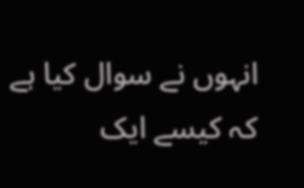انہوں نے سوال کیا ہے کہ کیسے ایک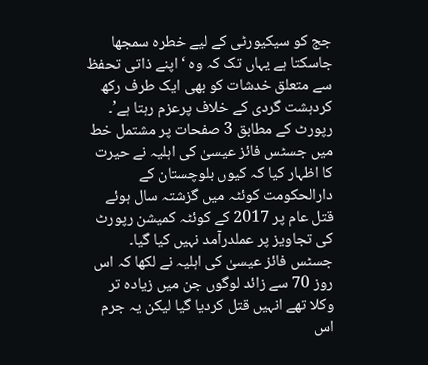جج کو سیکیورٹی کے لیے خطرہ سمجھا جاسکتا ہے یہاں تک کہ وہ ‘اپنے ذاتی تحفظ سے متعلق خدشات کو بھی ایک طرف رکھ کردہشت گردی کے خلاف پرعزم رہتا ہے’۔
رپورٹ کے مطابق 3 صفحات پر مشتمل خط میں جسٹس فائز عیسیٰ کی اہلیہ نے حیرت کا اظہار کیا کہ کیوں بلوچستان کے دارالحکومت کوئٹہ میں گزشتہ سال ہوئے قتل عام پر 2017 کے کوئٹہ کمیشن رپورٹ کی تجاویز پر عملدرآمد نہیں کیا گیا۔
جسٹس فائز عیسیٰ کی اہلیہ نے لکھا کہ اس روز 70 سے زائد لوگوں جن میں زیادہ تر وکلا تھے انہیں قتل کردیا گیا لیکن یہ جرم اس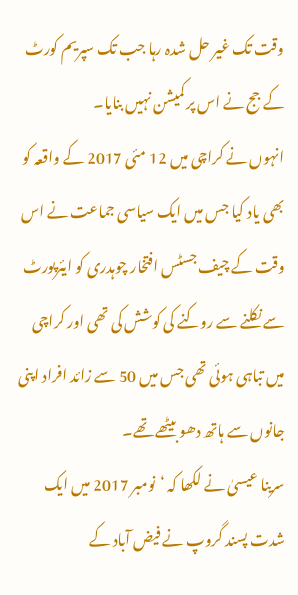وقت تک غیر حل شدہ رہا جب تک سپریم کورٹ کے جج نے اس پر کمیشن نہیں بنایا۔
انہوں نے کراچی میں 12 مئی 2017 کے واقعہ کو بھی یاد کیا جس میں ایک سیاسی جماعت نے اس وقت کے چیف جسٹس افتخار چوہدری کو ایئرپورٹ سے نکلنے سے روکنے کی کوشش کی تھی اور کراچی میں تباہی ہوئی تھی جس میں 50 سے زائد افراد اپنی جانوں سے ہاتھ دھو بیٹھے تھے۔
سرینا عیسیٰ نے لکھا کہ ‘نومبر 2017 میں ایک شدت پسند گروپ نے فیض آباد کے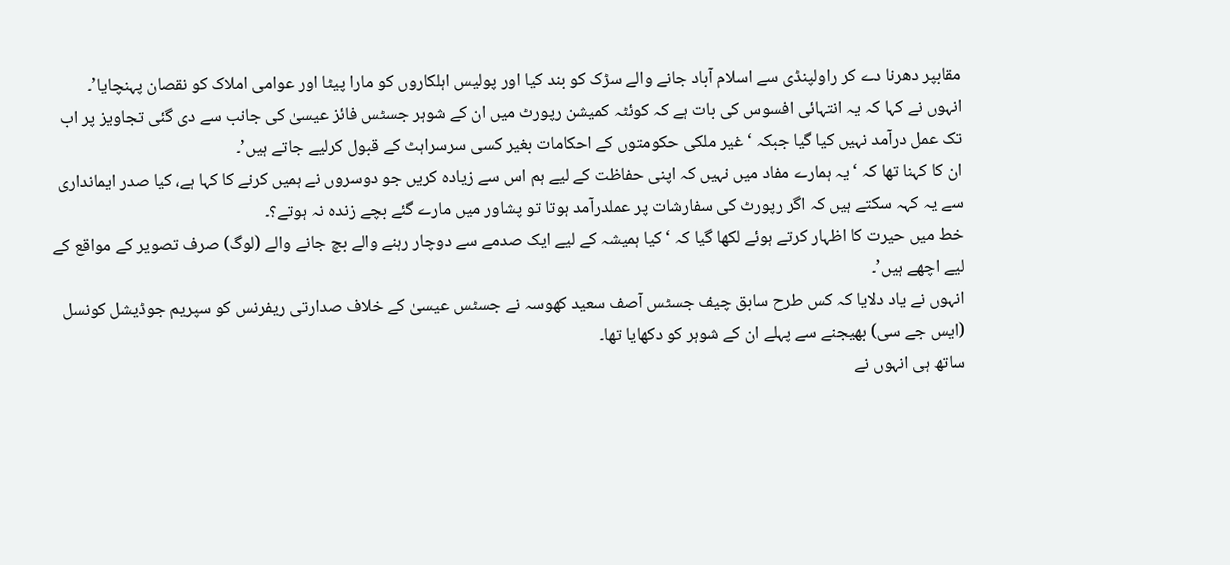مقابپر دھرنا دے کر راولپنڈی سے اسلام آباد جانے والے سڑک کو بند کیا اور پولیس اہلکاروں کو مارا پیٹا اور عوامی املاک کو نقصان پہنچایا’۔
انہوں نے کہا کہ یہ انتہائی افسوس کی بات ہے کہ کوئٹہ کمیشن رپورٹ میں ان کے شوہر جسٹس فائز عیسیٰ کی جانب سے دی گئی تجاویز پر اب تک عمل درآمد نہیں کیا گیا جبکہ ‘غیر ملکی حکومتوں کے احکامات بغیر کسی سرسراہٹ کے قبول کرلیے جاتے ہیں’۔
ان کا کہنا تھا کہ ‘یہ ہمارے مفاد میں نہیں کہ اپنی حفاظت کے لیے ہم اس سے زیادہ کریں جو دوسروں نے ہمیں کرنے کا کہا ہے، کیا صدر ایمانداری سے یہ کہہ سکتے ہیں کہ اگر رپورٹ کی سفارشات پر عملدرآمد ہوتا تو پشاور میں مارے گئے بچے زندہ نہ ہوتے؟۔
خط میں حیرت کا اظہار کرتے ہوئے لکھا گیا کہ ‘کیا ہمیشہ کے لیے ایک صدمے سے دوچار رہنے والے بچ جانے والے (لوگ) صرف تصویر کے مواقع کے لیے اچھے ہیں’۔
انہوں نے یاد دلایا کہ کس طرح سابق چیف جسٹس آصف سعید کھوسہ نے جسٹس عیسیٰ کے خلاف صدارتی ریفرنس کو سپریم جوڈیشل کونسل (ایس جے سی) بھیجنے سے پہلے ان کے شوہر کو دکھایا تھا۔
ساتھ ہی انہوں نے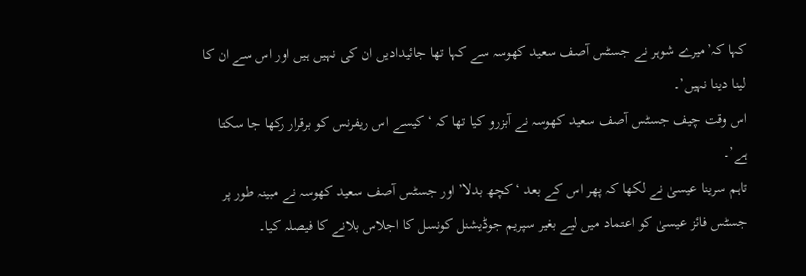کہا کہ’میرے شوہر نے جسٹس آصف سعید کھوسہ سے کہا تھا جائیدادیں ان کی نہیں ہیں اور اس سے ان کا لینا دینا نہیں’۔
اس وقت چیف جسٹس آصف سعید کھوسہ نے آبزرو کیا تھا کہ ‘کیسے اس ریفرنس کو برقرار رکھا جا سکتا ہے’۔
تاہم سرینا عیسیٰ نے لکھا کہ پھر اس کے بعد ‘کچھ بدلا’ اور جسٹس آصف سعید کھوسہ نے مبینہ طور پر جسٹس فائز عیسیٰ کو اعتماد میں لیے بغیر سپریم جوڈیشنل کونسل کا اجلاس بلانے کا فیصلہ کیا۔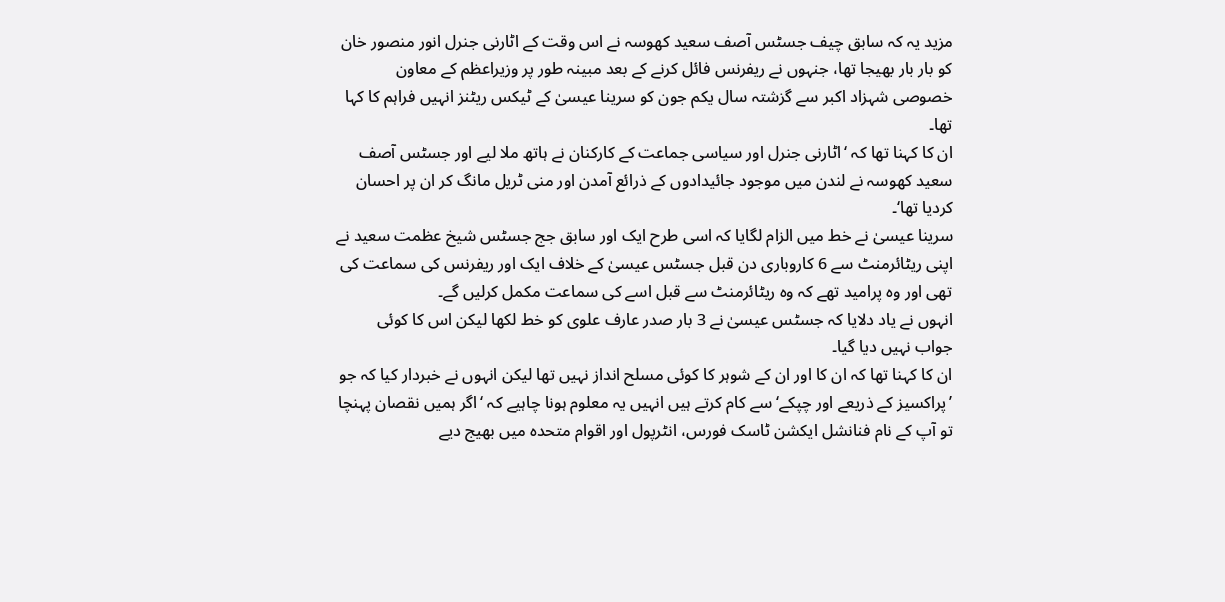مزید یہ کہ سابق چیف جسٹس آصف سعید کھوسہ نے اس وقت کے اٹارنی جنرل انور منصور خان کو بار بار بھیجا تھا، جنہوں نے ریفرنس فائل کرنے کے بعد مبینہ طور پر وزیراعظم کے معاون خصوصی شہزاد اکبر سے گزشتہ سال یکم جون کو سرینا عیسیٰ کے ٹیکس ریٹنز انہیں فراہم کا کہا تھا۔
ان کا کہنا تھا کہ ‘اٹارنی جنرل اور سیاسی جماعت کے کارکنان نے ہاتھ ملا لیے اور جسٹس آصف سعید کھوسہ نے لندن میں موجود جائیدادوں کے ذرائع آمدن اور منی ٹریل مانگ کر ان پر احسان کردیا تھا‘۔
سرینا عیسیٰ نے خط میں الزام لگایا کہ اسی طرح ایک اور سابق جج جسٹس شیخ عظمت سعید نے اپنی ریٹائرمنٹ سے 6 کاروباری دن قبل جسٹس عیسیٰ کے خلاف ایک اور ریفرنس کی سماعت کی تھی اور وہ پرامید تھے کہ وہ ریٹائرمنٹ سے قبل اسے کی سماعت مکمل کرلیں گے۔
انہوں نے یاد دلایا کہ جسٹس عیسیٰ نے 3 بار صدر عارف علوی کو خط لکھا لیکن اس کا کوئی جواب نہیں دیا گیا۔
ان کا کہنا تھا کہ ان کا اور ان کے شوہر کا کوئی مسلح انداز نہیں تھا لیکن انہوں نے خبردار کیا کہ جو ’پراکسیز کے ذریعے اور چپکے‘ سے کام کرتے ہیں انہیں یہ معلوم ہونا چاہیے کہ ‘اگر ہمیں نقصان پہنچا تو آپ کے نام فنانشل ایکشن ٹاسک فورس، انٹرپول اور اقوام متحدہ میں بھیج دیے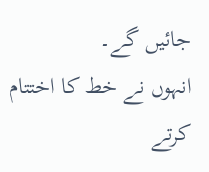جائیں گے۔
انہوں نے خط کا اختتام کرتے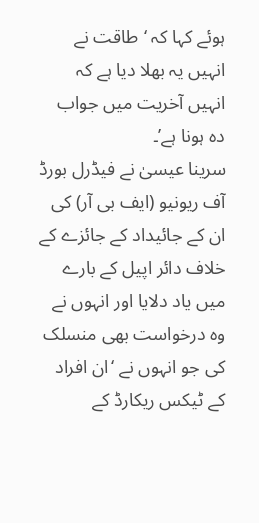ہوئے کہا کہ ‘طاقت نے انہیں یہ بھلا دیا ہے کہ انہیں آخریت میں جواب دہ ہونا ہے’۔
سرینا عیسیٰ نے فیڈرل بورڈ آف ریونیو (ایف بی آر) کی ان کے جائیداد کے جائزے کے خلاف دائر اپیل کے بارے میں یاد دلایا اور انہوں نے وہ درخواست بھی منسلک کی جو انہوں نے ‘ان افراد کے ٹیکس ریکارڈ کے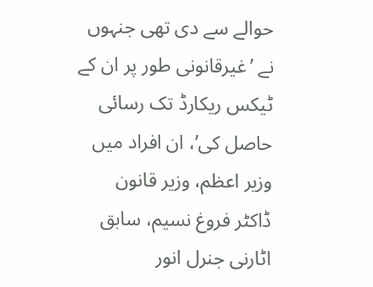حوالے سے دی تھی جنہوں نے ’غیرقانونی طور پر ان کے ٹیکس ریکارڈ تک رسائی حاصل کی’، ان افراد میں وزیر اعظم، وزیر قانون ڈاکٹر فروغ نسیم، سابق اٹارنی جنرل انور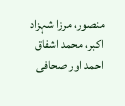منصور، مرزا شہزاد اکبر، محمد اشفاق احمد اور صحافی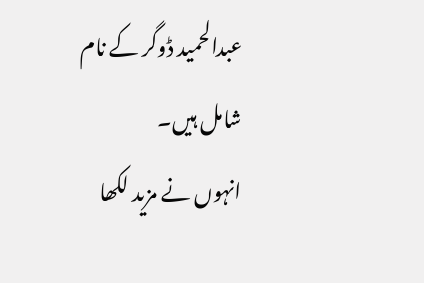عبدالحمید ڈوگر کے نام شامل ہیں۔
انہوں نے مزید لکھا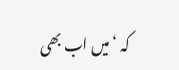کہ ‘میں اب بھی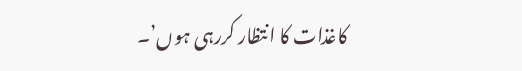کاغذات کا انتظار کررہی ہوں’۔